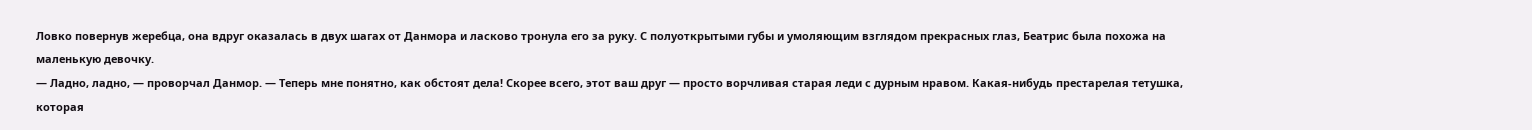Ловко повернув жеребца, она вдруг оказалась в двух шагах от Данмора и ласково тронула его за руку. С полуоткрытыми губы и умоляющим взглядом прекрасных глаз, Беатрис была похожа на маленькую девочку.
— Ладно, ладно, — проворчал Данмор. — Теперь мне понятно, как обстоят дела! Скорее всего, этот ваш друг — просто ворчливая старая леди с дурным нравом. Какая-нибудь престарелая тетушка, которая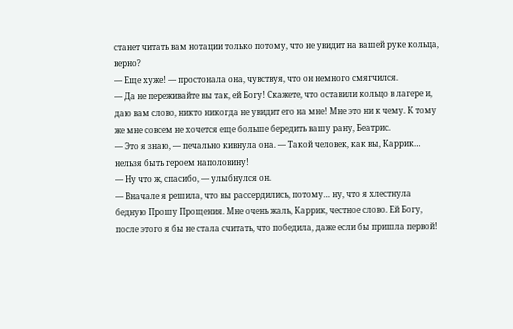станет читать вам нотации только потому, что не увидит на вашей руке кольца, верно?
— Еще хуже! — простонала она, чувствуя, что он немного смягчился.
— Да не переживайте вы так, ей Богу! Скажете, что оставили кольцо в лагере и, даю вам слово, никто никогда не увидит его на мне! Мне это ни к чему. К тому же мне совсем не хочется еще больше бередить вашу рану, Беатрис.
— Это я знаю, — печально кивнула она. — Такой человек, как вы, Каррик… нельзя быть героем наполовину!
— Ну что ж, спасибо, — улыбнулся он.
— Вначале я решила, что вы рассердились, потому… ну, что я хлестнула бедную Прошу Прощения. Мне очень жаль, Каррик, честное слово. Ей Богу, после этого я бы не стала считать, что победила, даже если бы пришла первой!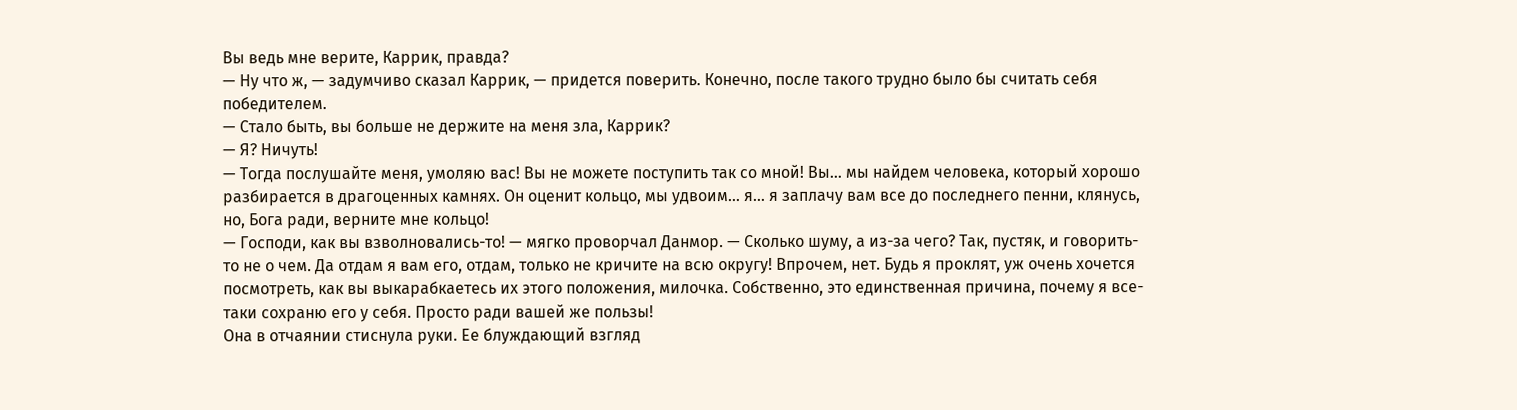Вы ведь мне верите, Каррик, правда?
— Ну что ж, — задумчиво сказал Каррик, — придется поверить. Конечно, после такого трудно было бы считать себя победителем.
— Стало быть, вы больше не держите на меня зла, Каррик?
— Я? Ничуть!
— Тогда послушайте меня, умоляю вас! Вы не можете поступить так со мной! Вы… мы найдем человека, который хорошо разбирается в драгоценных камнях. Он оценит кольцо, мы удвоим… я… я заплачу вам все до последнего пенни, клянусь, но, Бога ради, верните мне кольцо!
— Господи, как вы взволновались-то! — мягко проворчал Данмор. — Сколько шуму, а из-за чего? Так, пустяк, и говорить-то не о чем. Да отдам я вам его, отдам, только не кричите на всю округу! Впрочем, нет. Будь я проклят, уж очень хочется посмотреть, как вы выкарабкаетесь их этого положения, милочка. Собственно, это единственная причина, почему я все-таки сохраню его у себя. Просто ради вашей же пользы!
Она в отчаянии стиснула руки. Ее блуждающий взгляд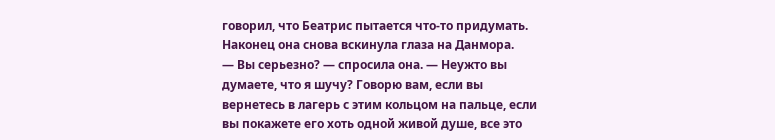говорил, что Беатрис пытается что-то придумать.
Наконец она снова вскинула глаза на Данмора.
— Вы серьезно? — спросила она. — Неужто вы думаете, что я шучу? Говорю вам, если вы вернетесь в лагерь с этим кольцом на пальце, если вы покажете его хоть одной живой душе, все это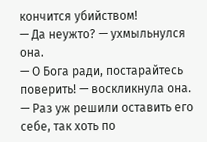кончится убийством!
— Да неужто? — ухмыльнулся она.
— О Бога ради, постарайтесь поверить! — воскликнула она. — Раз уж решили оставить его себе, так хоть по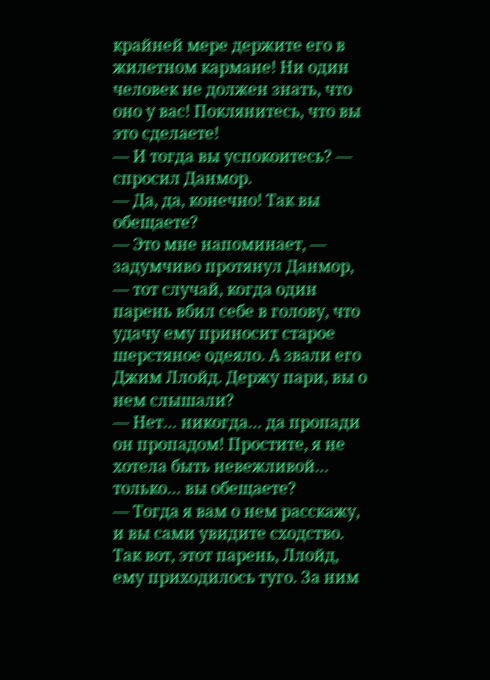крайней мере держите его в жилетном кармане! Ни один человек не должен знать, что оно у вас! Поклянитесь, что вы это сделаете!
— И тогда вы успокоитесь? — спросил Данмор.
— Да, да, конечно! Так вы обещаете?
— Это мне напоминает, — задумчиво протянул Данмор, — тот случай, когда один парень вбил себе в голову, что удачу ему приносит старое шерстяное одеяло. А звали его Джим Ллойд. Держу пари, вы о нем слышали?
— Нет… никогда… да пропади он пропадом! Простите, я не хотела быть невежливой… только… вы обещаете?
— Тогда я вам о нем расскажу, и вы сами увидите сходство. Так вот, этот парень, Ллойд, ему приходилось туго. За ним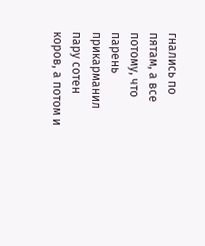гнались по пятам, а все потому, что парень прикарманил пару сотен коров, а потом и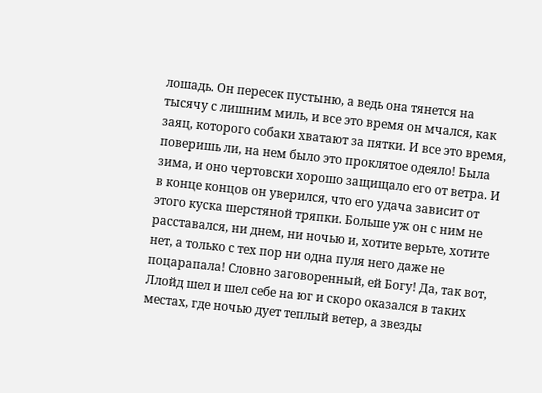лошадь. Он пересек пустыню, а ведь она тянется на тысячу с лишним миль, и все это время он мчался, как заяц, которого собаки хватают за пятки. И все это время, поверишь ли, на нем было это проклятое одеяло! Была зима, и оно чертовски хорошо защищало его от ветра. И в конце концов он уверился, что его удача зависит от этого куска шерстяной тряпки. Больше уж он с ним не расставался, ни днем, ни ночью и, хотите верьте, хотите нет, а только с тех пор ни одна пуля него даже не поцарапала! Словно заговоренный, ей Богу! Да, так вот, Ллойд шел и шел себе на юг и скоро оказался в таких местах, где ночью дует теплый ветер, а звезды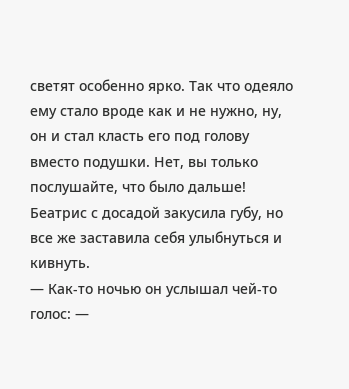светят особенно ярко. Так что одеяло ему стало вроде как и не нужно, ну, он и стал класть его под голову вместо подушки. Нет, вы только послушайте, что было дальше!
Беатрис с досадой закусила губу, но все же заставила себя улыбнуться и кивнуть.
— Как-то ночью он услышал чей-то голос: —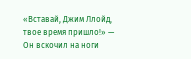«Вставай, Джим Ллойд, твое время пришло!» — Он вскочил на ноги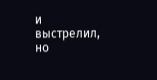и выстрелил, но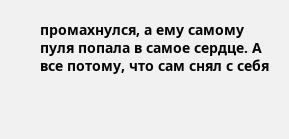промахнулся, а ему самому пуля попала в самое сердце. А все потому, что сам снял с себя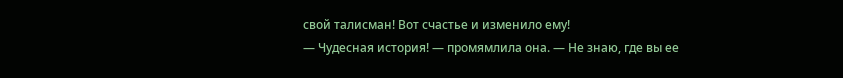свой талисман! Вот счастье и изменило ему!
— Чудесная история! — промямлила она. — Не знаю, где вы ее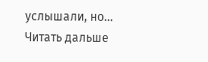услышали, но…
Читать дальше